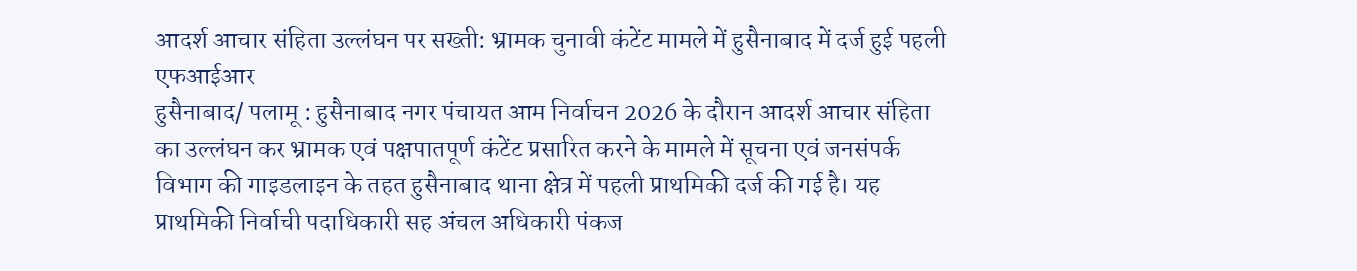आदर्श आचार संहिता उल्लंघन पर सख्ती: भ्रामक चुनावी कंटेंट मामले में हुसैनाबाद में दर्ज हुई पहली एफआईआर
हुसैनाबाद/ पलामू : हुसैनाबाद नगर पंचायत आम निर्वाचन 2026 के दौरान आदर्श आचार संहिता का उल्लंघन कर भ्रामक एवं पक्षपातपूर्ण कंटेंट प्रसारित करने के मामले में सूचना एवं जनसंपर्क विभाग की गाइडलाइन के तहत हुसैनाबाद थाना क्षेत्र में पहली प्राथमिकी दर्ज की गई है। यह प्राथमिकी निर्वाची पदाधिकारी सह अंचल अधिकारी पंकज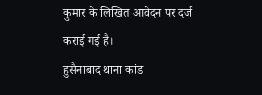कुमार के लिखित आवेदन पर दर्ज कराई गई है।
हुसैनाबाद थाना कांड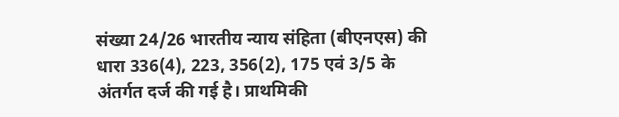संख्या 24/26 भारतीय न्याय संहिता (बीएनएस) की धारा 336(4), 223, 356(2), 175 एवं 3/5 के अंतर्गत दर्ज की गई है। प्राथमिकी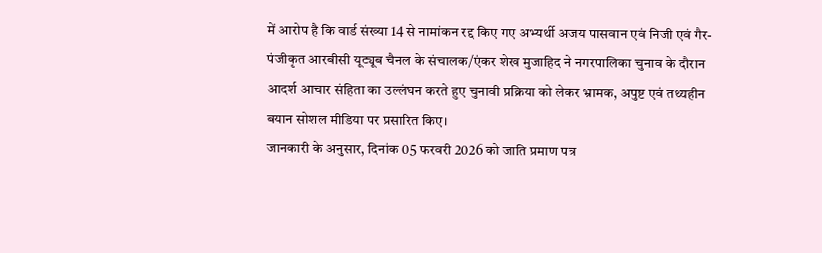में आरोप है कि वार्ड संख्या 14 से नामांकन रद्द किए गए अभ्यर्थी अजय पासवान एवं निजी एवं गैर-पंजीकृत आरबीसी यूट्यूब चैनल के संचालक/एंकर शेख मुजाहिद ने नगरपालिका चुनाव के दौरान आदर्श आचार संहिता का उल्लंघन करते हुए चुनावी प्रक्रिया को लेकर भ्रामक, अपुष्ट एवं तथ्यहीन बयान सोशल मीडिया पर प्रसारित किए।
जानकारी के अनुसार, दिनांक 05 फरवरी 2026 को जाति प्रमाण पत्र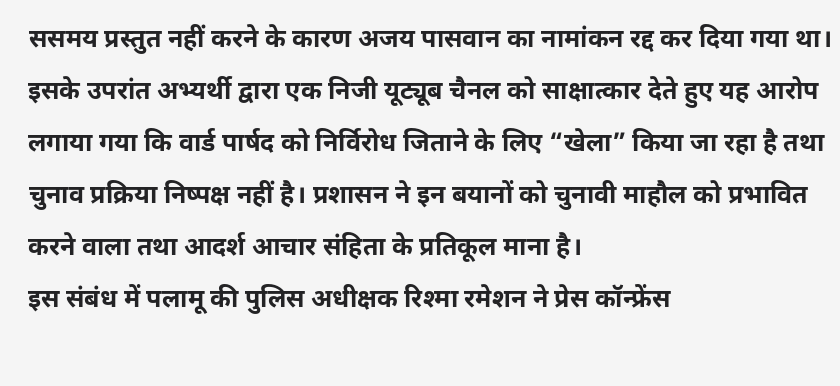ससमय प्रस्तुत नहीं करने के कारण अजय पासवान का नामांकन रद्द कर दिया गया था। इसके उपरांत अभ्यर्थी द्वारा एक निजी यूट्यूब चैनल को साक्षात्कार देते हुए यह आरोप लगाया गया कि वार्ड पार्षद को निर्विरोध जिताने के लिए “खेला” किया जा रहा है तथा चुनाव प्रक्रिया निष्पक्ष नहीं है। प्रशासन ने इन बयानों को चुनावी माहौल को प्रभावित करने वाला तथा आदर्श आचार संहिता के प्रतिकूल माना है।
इस संबंध में पलामू की पुलिस अधीक्षक रिश्मा रमेशन ने प्रेस कॉन्फ्रेंस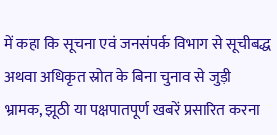में कहा कि सूचना एवं जनसंपर्क विभाग से सूचीबद्ध अथवा अधिकृत स्रोत के बिना चुनाव से जुड़ी भ्रामक, झूठी या पक्षपातपूर्ण खबरें प्रसारित करना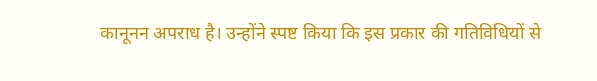कानूनन अपराध है। उन्होंने स्पष्ट किया कि इस प्रकार की गतिविधियों से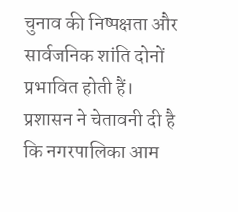चुनाव की निष्पक्षता और सार्वजनिक शांति दोनों प्रभावित होती हैं।
प्रशासन ने चेतावनी दी है कि नगरपालिका आम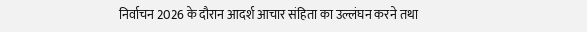निर्वाचन 2026 के दौरान आदर्श आचार संहिता का उल्लंघन करने तथा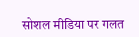सोशल मीडिया पर गलत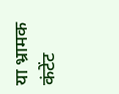या भ्रामक कंटेंट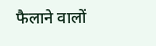फैलाने वालों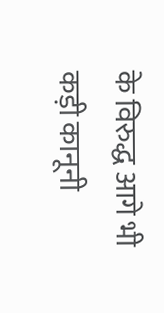के विरुद्ध आगे भी कड़ी कानूनी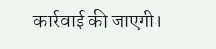कार्रवाई की जाएगी।